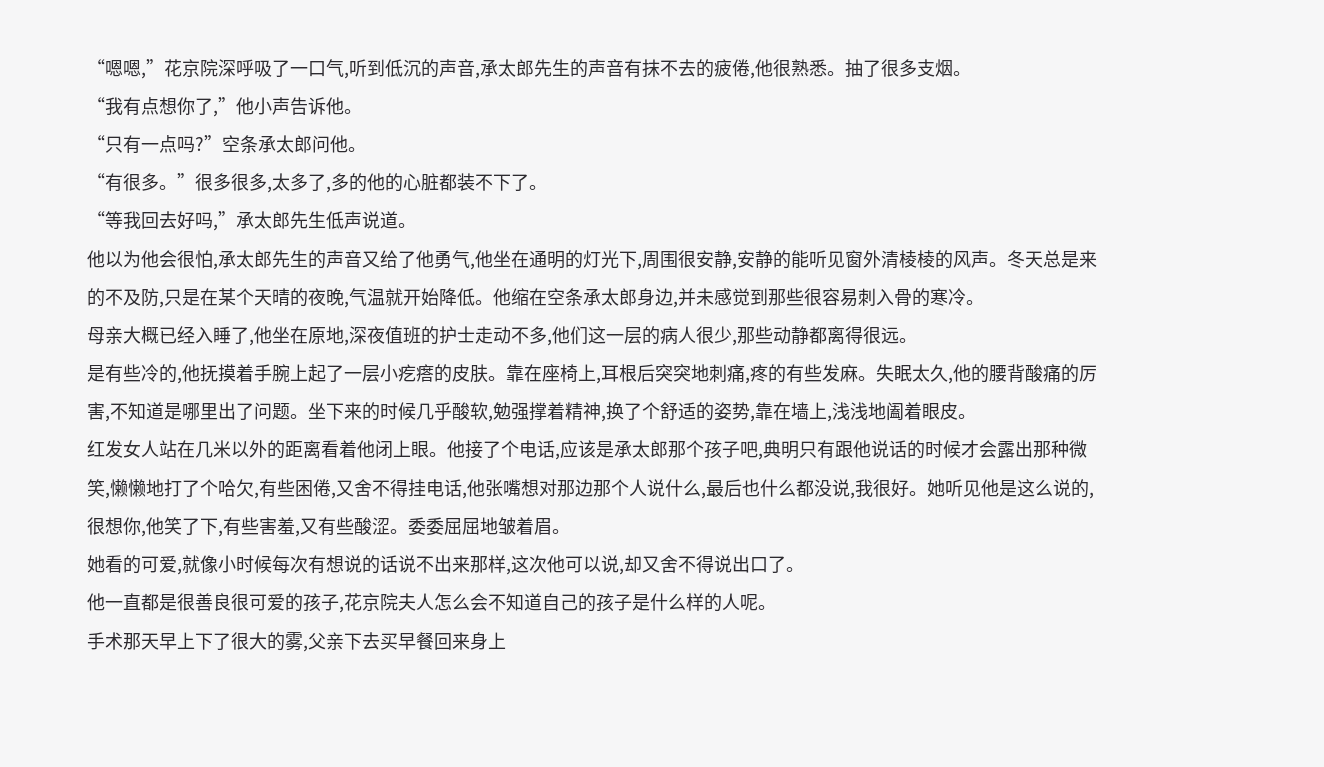“嗯嗯,”花京院深呼吸了一口气,听到低沉的声音,承太郎先生的声音有抹不去的疲倦,他很熟悉。抽了很多支烟。
“我有点想你了,”他小声告诉他。
“只有一点吗?”空条承太郎问他。
“有很多。”很多很多,太多了,多的他的心脏都装不下了。
“等我回去好吗,”承太郎先生低声说道。
他以为他会很怕,承太郎先生的声音又给了他勇气,他坐在通明的灯光下,周围很安静,安静的能听见窗外清棱棱的风声。冬天总是来的不及防,只是在某个天晴的夜晚,气温就开始降低。他缩在空条承太郎身边,并未感觉到那些很容易刺入骨的寒冷。
母亲大概已经入睡了,他坐在原地,深夜值班的护士走动不多,他们这一层的病人很少,那些动静都离得很远。
是有些冷的,他抚摸着手腕上起了一层小疙瘩的皮肤。靠在座椅上,耳根后突突地刺痛,疼的有些发麻。失眠太久,他的腰背酸痛的厉害,不知道是哪里出了问题。坐下来的时候几乎酸软,勉强撑着精神,换了个舒适的姿势,靠在墙上,浅浅地阖着眼皮。
红发女人站在几米以外的距离看着他闭上眼。他接了个电话,应该是承太郎那个孩子吧,典明只有跟他说话的时候才会露出那种微笑,懒懒地打了个哈欠,有些困倦,又舍不得挂电话,他张嘴想对那边那个人说什么,最后也什么都没说,我很好。她听见他是这么说的,很想你,他笑了下,有些害羞,又有些酸涩。委委屈屈地皱着眉。
她看的可爱,就像小时候每次有想说的话说不出来那样,这次他可以说,却又舍不得说出口了。
他一直都是很善良很可爱的孩子,花京院夫人怎么会不知道自己的孩子是什么样的人呢。
手术那天早上下了很大的雾,父亲下去买早餐回来身上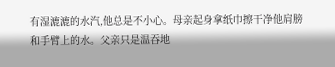有湿漉漉的水汽,他总是不小心。母亲起身拿纸巾擦干净他肩膀和手臂上的水。父亲只是温吞地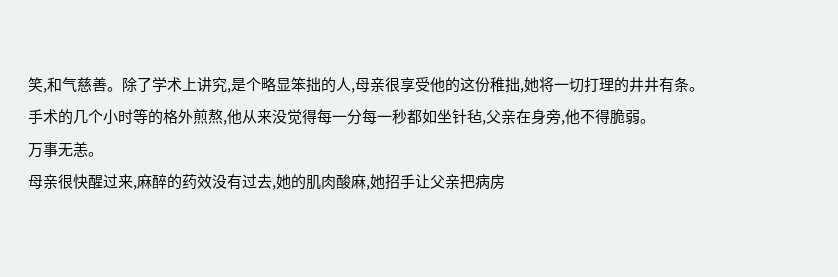笑,和气慈善。除了学术上讲究,是个略显笨拙的人,母亲很享受他的这份稚拙,她将一切打理的井井有条。
手术的几个小时等的格外煎熬,他从来没觉得每一分每一秒都如坐针毡,父亲在身旁,他不得脆弱。
万事无恙。
母亲很快醒过来,麻醉的药效没有过去,她的肌肉酸麻,她招手让父亲把病房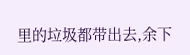里的垃圾都带出去,余下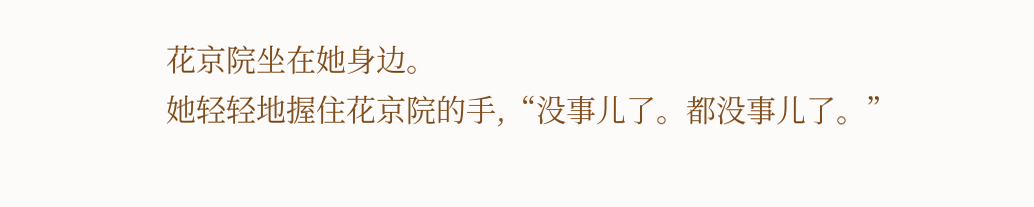花京院坐在她身边。
她轻轻地握住花京院的手,“没事儿了。都没事儿了。”